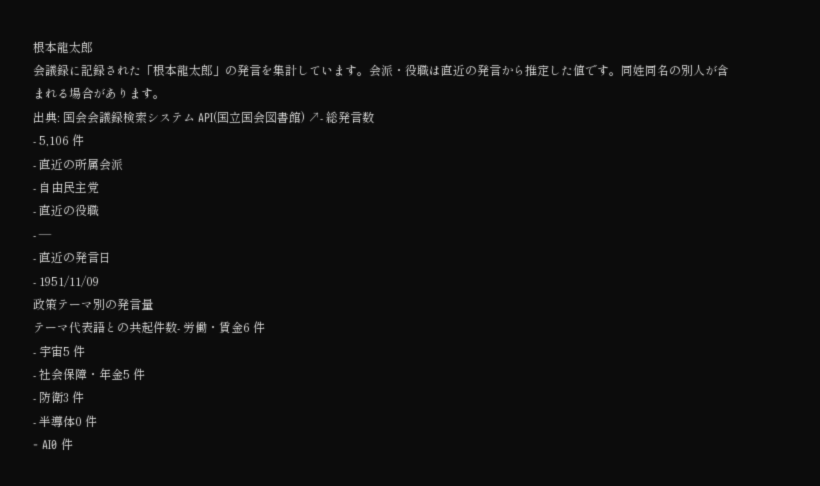根本龍太郎
会議録に記録された「根本龍太郎」の発言を集計しています。会派・役職は直近の発言から推定した値です。同姓同名の別人が含まれる場合があります。
出典: 国会会議録検索システム API(国立国会図書館) ↗- 総発言数
- 5,106 件
- 直近の所属会派
- 自由民主党
- 直近の役職
- —
- 直近の発言日
- 1951/11/09
政策テーマ別の発言量
テーマ代表語との共起件数- 労働・賃金6 件
- 宇宙5 件
- 社会保障・年金5 件
- 防衛3 件
- 半導体0 件
- AI0 件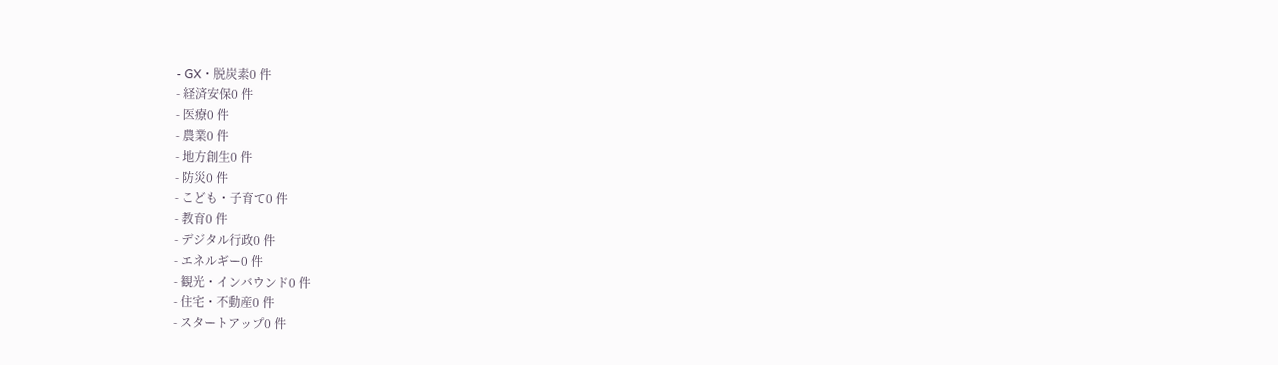- GX・脱炭素0 件
- 経済安保0 件
- 医療0 件
- 農業0 件
- 地方創生0 件
- 防災0 件
- こども・子育て0 件
- 教育0 件
- デジタル行政0 件
- エネルギー0 件
- 観光・インバウンド0 件
- 住宅・不動産0 件
- スタートアップ0 件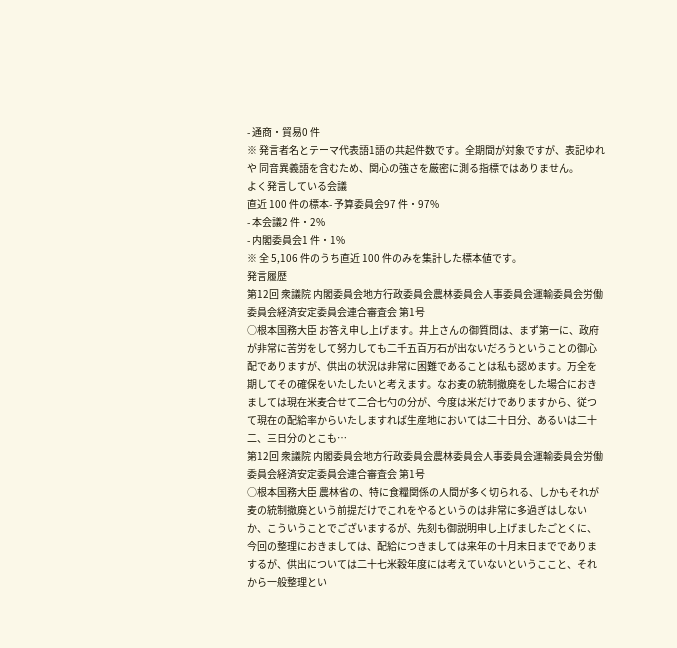- 通商・貿易0 件
※ 発言者名とテーマ代表語1語の共起件数です。全期間が対象ですが、表記ゆれや 同音異義語を含むため、関心の強さを厳密に測る指標ではありません。
よく発言している会議
直近 100 件の標本- 予算委員会97 件・97%
- 本会議2 件・2%
- 内閣委員会1 件・1%
※ 全 5,106 件のうち直近 100 件のみを集計した標本値です。
発言履歴
第12回 衆議院 内閣委員会地方行政委員会農林委員会人事委員会運輸委員会労働委員会経済安定委員会連合審査会 第1号
○根本国務大臣 お答え申し上げます。井上さんの御質問は、まず第一に、政府が非常に苦労をして努力しても二千五百万石が出ないだろうということの御心配でありますが、供出の状況は非常に困難であることは私も認めます。万全を期してその確保をいたしたいと考えます。なお麦の統制撤廃をした場合におきましては現在米麦合せて二合七勺の分が、今度は米だけでありますから、従つて現在の配給率からいたしますれば生産地においては二十日分、あるいは二十二、三日分のとこも…
第12回 衆議院 内閣委員会地方行政委員会農林委員会人事委員会運輸委員会労働委員会経済安定委員会連合審査会 第1号
○根本国務大臣 農林省の、特に食糧関係の人間が多く切られる、しかもそれが麦の統制撤廃という前提だけでこれをやるというのは非常に多過ぎはしないか、こういうことでございまするが、先刻も御説明申し上げましたごとくに、今回の整理におきましては、配給につきましては来年の十月末日まででありまするが、供出については二十七米穀年度には考えていないというここと、それから一般整理とい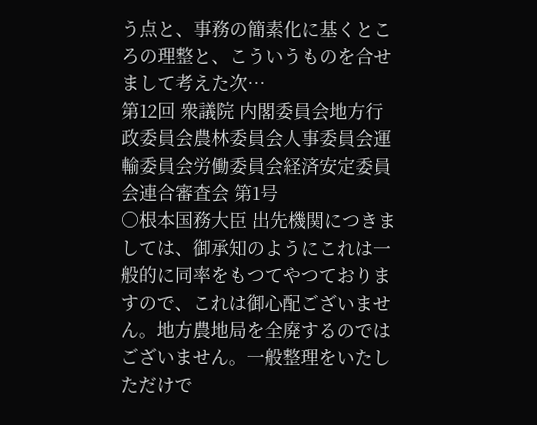う点と、事務の簡素化に基くところの理整と、こういうものを合せまして考えた次…
第12回 衆議院 内閣委員会地方行政委員会農林委員会人事委員会運輸委員会労働委員会経済安定委員会連合審査会 第1号
○根本国務大臣 出先機関につきましては、御承知のようにこれは一般的に同率をもつてやつておりますので、これは御心配ございません。地方農地局を全廃するのではございません。一般整理をいたしただけで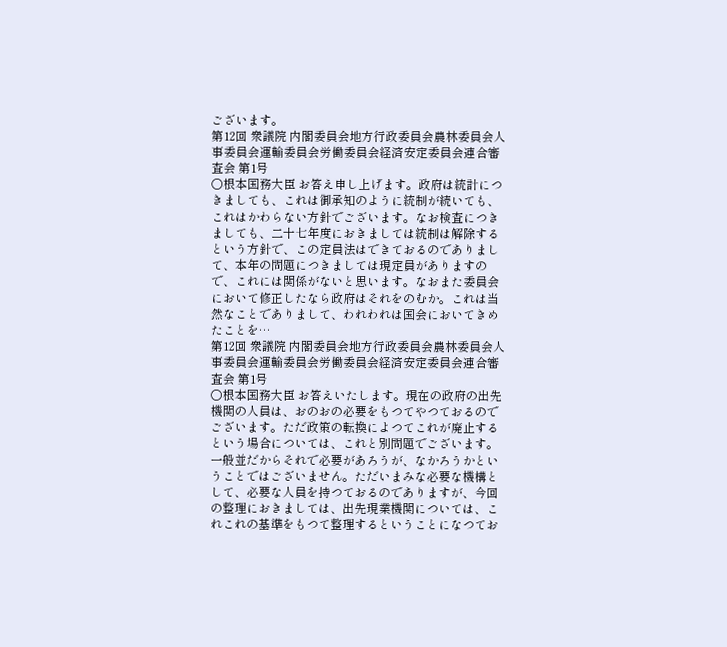ございます。
第12回 衆議院 内閣委員会地方行政委員会農林委員会人事委員会運輸委員会労働委員会経済安定委員会連合審査会 第1号
○根本国務大臣 お答え申し上げます。政府は統計につきましても、これは御承知のように統制が続いても、これはかわらない方針でございます。なお検査につきましても、二十七年度におきましては統制は解除するという方針で、この定員法はできておるのでありまして、本年の問題につきましては現定員がありますので、これには関係がないと思います。なおまた委員会において修正したなら政府はそれをのむか。これは当然なことでありまして、われわれは国会においてきめたことを…
第12回 衆議院 内閣委員会地方行政委員会農林委員会人事委員会運輸委員会労働委員会経済安定委員会連合審査会 第1号
○根本国務大臣 お答えいたします。現在の政府の出先機関の人員は、おのおの必要をもつてやつておるのでございます。ただ政策の転換によつてこれが廃止するという場合については、これと別問題でございます。一般並だからそれで必要があろうが、なかろうかということではございません。ただいまみな必要な機構として、必要な人員を持つておるのでありますが、今回の整理におきましては、出先現業機関については、これこれの基準をもつて整理するということになつてお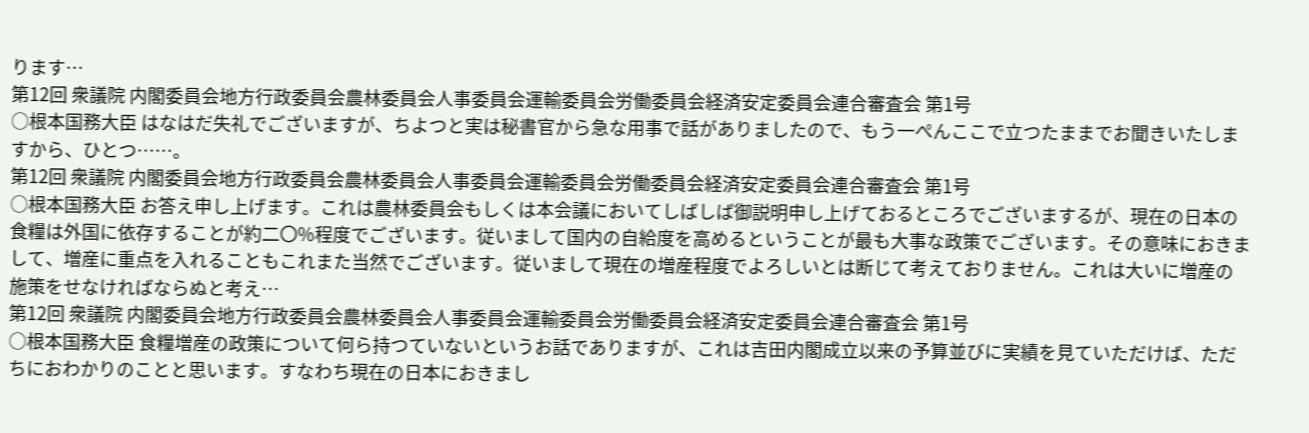ります…
第12回 衆議院 内閣委員会地方行政委員会農林委員会人事委員会運輸委員会労働委員会経済安定委員会連合審査会 第1号
○根本国務大臣 はなはだ失礼でございますが、ちよつと実は秘書官から急な用事で話がありましたので、もう一ぺんここで立つたままでお聞きいたしますから、ひとつ……。
第12回 衆議院 内閣委員会地方行政委員会農林委員会人事委員会運輸委員会労働委員会経済安定委員会連合審査会 第1号
○根本国務大臣 お答え申し上げます。これは農林委員会もしくは本会議においてしばしば御説明申し上げておるところでございまするが、現在の日本の食糧は外国に依存することが約二〇%程度でございます。従いまして国内の自給度を高めるということが最も大事な政策でございます。その意味におきまして、増産に重点を入れることもこれまた当然でございます。従いまして現在の増産程度でよろしいとは断じて考えておりません。これは大いに増産の施策をせなければならぬと考え…
第12回 衆議院 内閣委員会地方行政委員会農林委員会人事委員会運輸委員会労働委員会経済安定委員会連合審査会 第1号
○根本国務大臣 食糧増産の政策について何ら持つていないというお話でありますが、これは吉田内閣成立以来の予算並びに実績を見ていただけば、ただちにおわかりのことと思います。すなわち現在の日本におきまし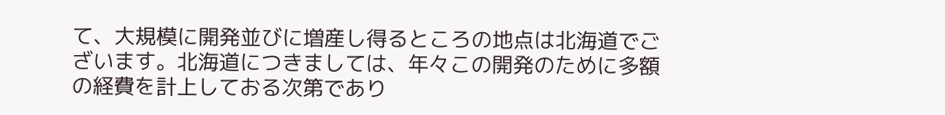て、大規模に開発並びに増産し得るところの地点は北海道でございます。北海道につきましては、年々この開発のために多額の経費を計上しておる次第であり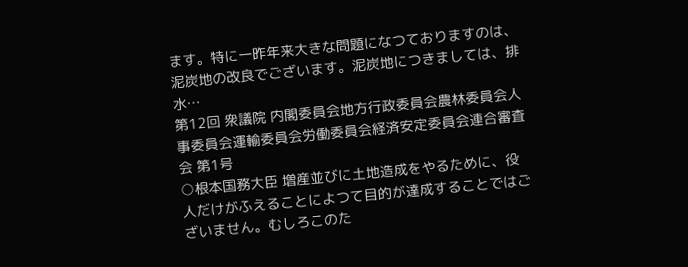ます。特に一昨年来大きな問題になつておりますのは、泥炭地の改良でございます。泥炭地につきましては、排水…
第12回 衆議院 内閣委員会地方行政委員会農林委員会人事委員会運輸委員会労働委員会経済安定委員会連合審査会 第1号
○根本国務大臣 増産並びに土地造成をやるために、役人だけがふえることによつて目的が達成することではございません。むしろこのた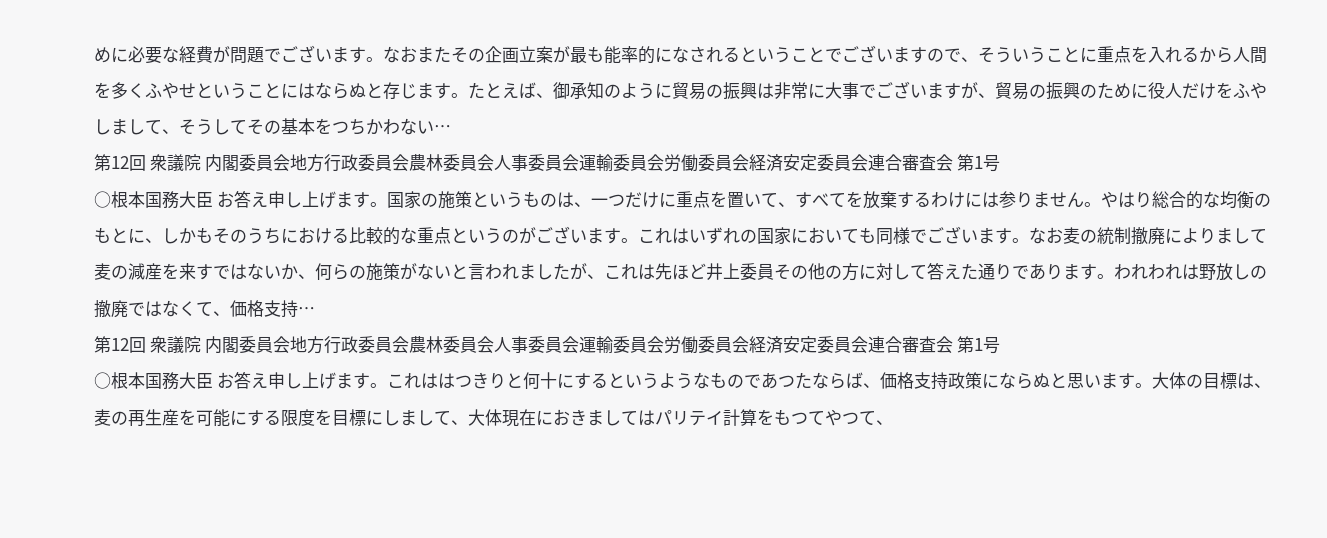めに必要な経費が問題でございます。なおまたその企画立案が最も能率的になされるということでございますので、そういうことに重点を入れるから人間を多くふやせということにはならぬと存じます。たとえば、御承知のように貿易の振興は非常に大事でございますが、貿易の振興のために役人だけをふやしまして、そうしてその基本をつちかわない…
第12回 衆議院 内閣委員会地方行政委員会農林委員会人事委員会運輸委員会労働委員会経済安定委員会連合審査会 第1号
○根本国務大臣 お答え申し上げます。国家の施策というものは、一つだけに重点を置いて、すべてを放棄するわけには参りません。やはり総合的な均衡のもとに、しかもそのうちにおける比較的な重点というのがございます。これはいずれの国家においても同様でございます。なお麦の統制撤廃によりまして麦の減産を来すではないか、何らの施策がないと言われましたが、これは先ほど井上委員その他の方に対して答えた通りであります。われわれは野放しの撤廃ではなくて、価格支持…
第12回 衆議院 内閣委員会地方行政委員会農林委員会人事委員会運輸委員会労働委員会経済安定委員会連合審査会 第1号
○根本国務大臣 お答え申し上げます。これははつきりと何十にするというようなものであつたならば、価格支持政策にならぬと思います。大体の目標は、麦の再生産を可能にする限度を目標にしまして、大体現在におきましてはパリテイ計算をもつてやつて、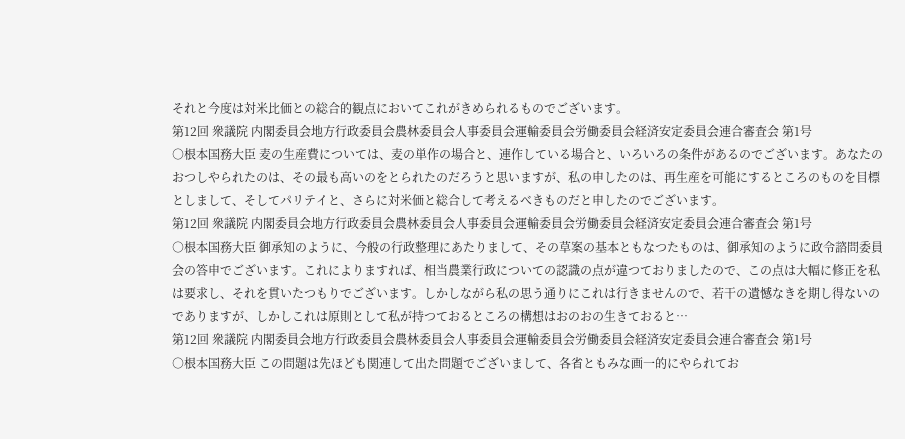それと今度は対米比価との総合的観点においてこれがきめられるものでございます。
第12回 衆議院 内閣委員会地方行政委員会農林委員会人事委員会運輸委員会労働委員会経済安定委員会連合審査会 第1号
○根本国務大臣 麦の生産費については、麦の単作の場合と、連作している場合と、いろいろの条件があるのでございます。あなたのおつしやられたのは、その最も高いのをとられたのだろうと思いますが、私の申したのは、再生産を可能にするところのものを目標としまして、そしてパリテイと、さらに対米価と総合して考えるべきものだと申したのでございます。
第12回 衆議院 内閣委員会地方行政委員会農林委員会人事委員会運輸委員会労働委員会経済安定委員会連合審査会 第1号
○根本国務大臣 御承知のように、今般の行政整理にあたりまして、その草案の基本ともなつたものは、御承知のように政令諮問委員会の答申でございます。これによりますれば、相当農業行政についての認識の点が違つておりましたので、この点は大幅に修正を私は要求し、それを貫いたつもりでございます。しかしながら私の思う通りにこれは行きませんので、若干の遺憾なきを期し得ないのでありますが、しかしこれは原則として私が持つておるところの構想はおのおの生きておると…
第12回 衆議院 内閣委員会地方行政委員会農林委員会人事委員会運輸委員会労働委員会経済安定委員会連合審査会 第1号
○根本国務大臣 この問題は先ほども関連して出た問題でございまして、各省ともみな画一的にやられてお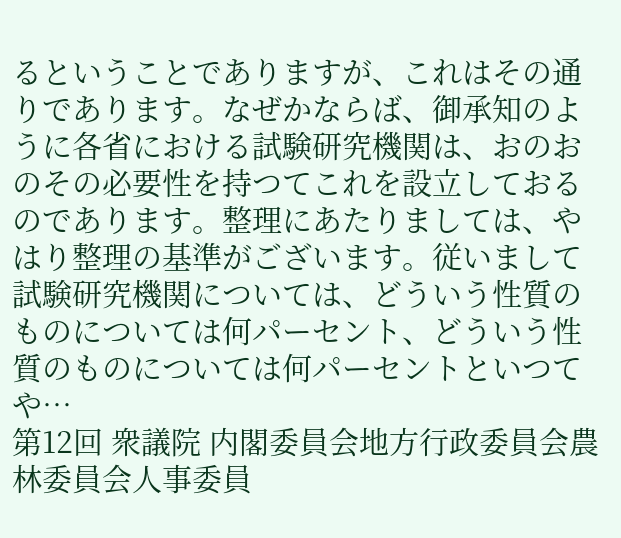るということでありますが、これはその通りであります。なぜかならば、御承知のように各省における試験研究機関は、おのおのその必要性を持つてこれを設立しておるのであります。整理にあたりましては、やはり整理の基準がございます。従いまして試験研究機関については、どういう性質のものについては何パーセント、どういう性質のものについては何パーセントといつてや…
第12回 衆議院 内閣委員会地方行政委員会農林委員会人事委員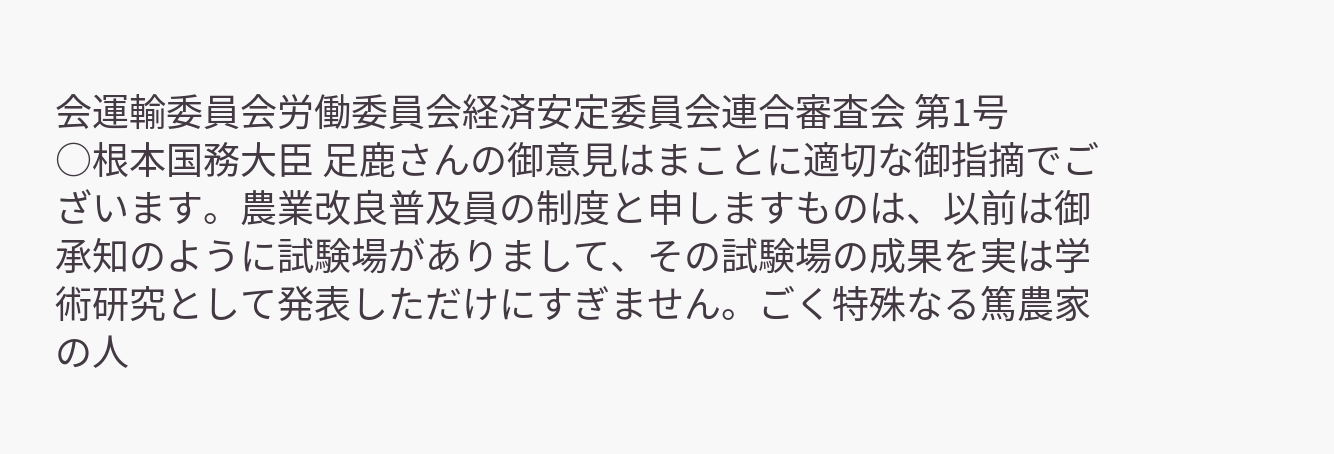会運輸委員会労働委員会経済安定委員会連合審査会 第1号
○根本国務大臣 足鹿さんの御意見はまことに適切な御指摘でございます。農業改良普及員の制度と申しますものは、以前は御承知のように試験場がありまして、その試験場の成果を実は学術研究として発表しただけにすぎません。ごく特殊なる篤農家の人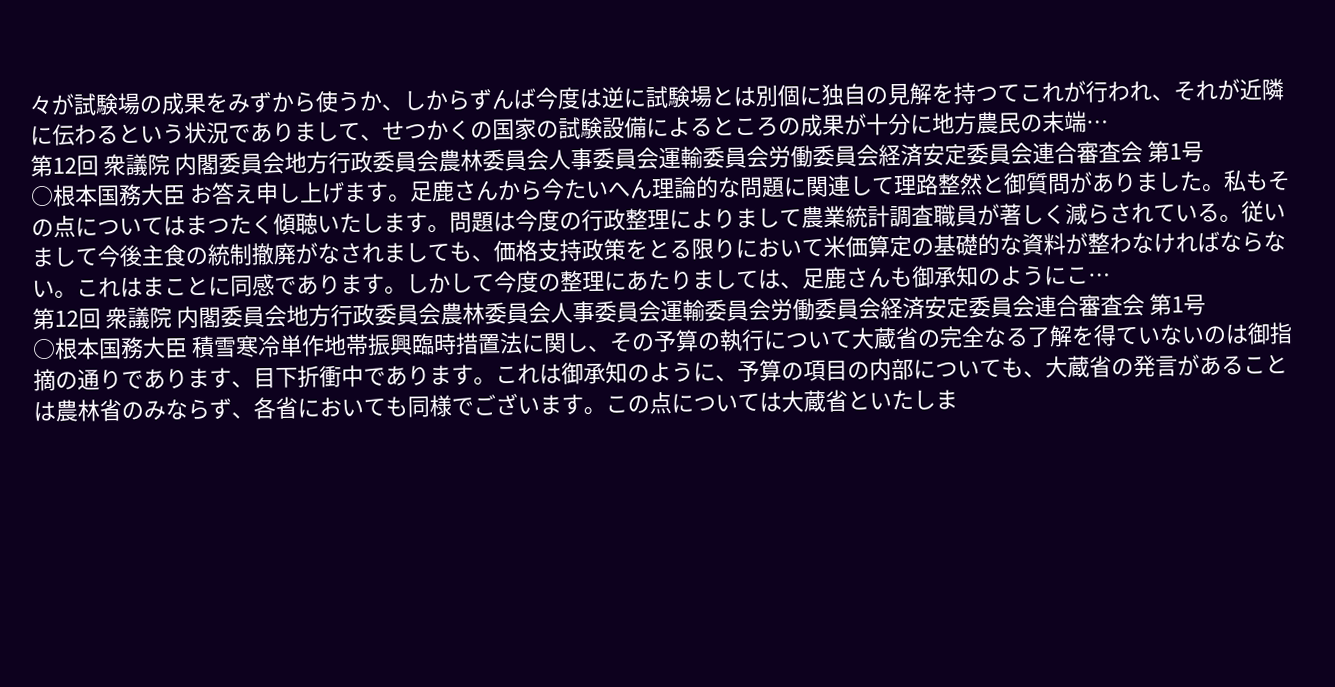々が試験場の成果をみずから使うか、しからずんば今度は逆に試験場とは別個に独自の見解を持つてこれが行われ、それが近隣に伝わるという状況でありまして、せつかくの国家の試験設備によるところの成果が十分に地方農民の末端…
第12回 衆議院 内閣委員会地方行政委員会農林委員会人事委員会運輸委員会労働委員会経済安定委員会連合審査会 第1号
○根本国務大臣 お答え申し上げます。足鹿さんから今たいへん理論的な問題に関連して理路整然と御質問がありました。私もその点についてはまつたく傾聴いたします。問題は今度の行政整理によりまして農業統計調査職員が著しく減らされている。従いまして今後主食の統制撤廃がなされましても、価格支持政策をとる限りにおいて米価算定の基礎的な資料が整わなければならない。これはまことに同感であります。しかして今度の整理にあたりましては、足鹿さんも御承知のようにこ…
第12回 衆議院 内閣委員会地方行政委員会農林委員会人事委員会運輸委員会労働委員会経済安定委員会連合審査会 第1号
○根本国務大臣 積雪寒冷単作地帯振興臨時措置法に関し、その予算の執行について大蔵省の完全なる了解を得ていないのは御指摘の通りであります、目下折衝中であります。これは御承知のように、予算の項目の内部についても、大蔵省の発言があることは農林省のみならず、各省においても同様でございます。この点については大蔵省といたしま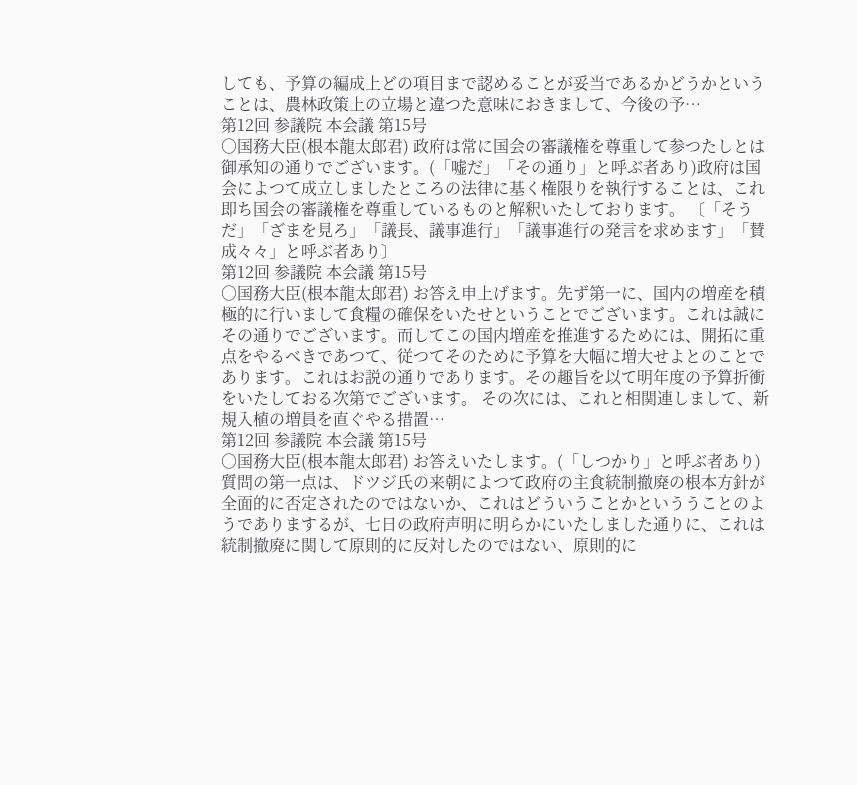しても、予算の編成上どの項目まで認めることが妥当であるかどうかということは、農林政策上の立場と違つた意味におきまして、今後の予…
第12回 参議院 本会議 第15号
○国務大臣(根本龍太郎君) 政府は常に国会の審議権を尊重して参つたしとは御承知の通りでございます。(「嘘だ」「その通り」と呼ぶ者あり)政府は国会によつて成立しましたところの法律に基く権限りを執行することは、これ即ち国会の審議権を尊重しているものと解釈いたしております。 〔「そうだ」「ざまを見ろ」「議長、議事進行」「議事進行の発言を求めます」「賛成々々」と呼ぶ者あり〕
第12回 参議院 本会議 第15号
○国務大臣(根本龍太郎君) お答え申上げます。先ず第一に、国内の増産を積極的に行いまして食糧の確保をいたせということでございます。これは誠にその通りでございます。而してこの国内増産を推進するためには、開拓に重点をやるべきであつて、従つてそのために予算を大幅に増大せよとのことであります。これはお説の通りであります。その趣旨を以て明年度の予算折衝をいたしておる次第でございます。 その次には、これと相関連しまして、新規入植の増員を直ぐやる措置…
第12回 参議院 本会議 第15号
○国務大臣(根本龍太郎君) お答えいたします。(「しつかり」と呼ぶ者あり)質問の第一点は、ドツジ氏の来朝によつて政府の主食統制撤廃の根本方針が全面的に否定されたのではないか、これはどういうことかといううことのようでありまするが、七日の政府声明に明らかにいたしました通りに、これは統制撤廃に関して原則的に反対したのではない、原則的に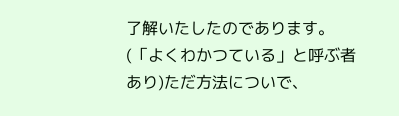了解いたしたのであります。(「よくわかつている」と呼ぶ者あり)ただ方法についで、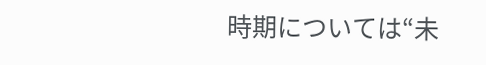時期については“未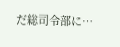だ総司令部に…